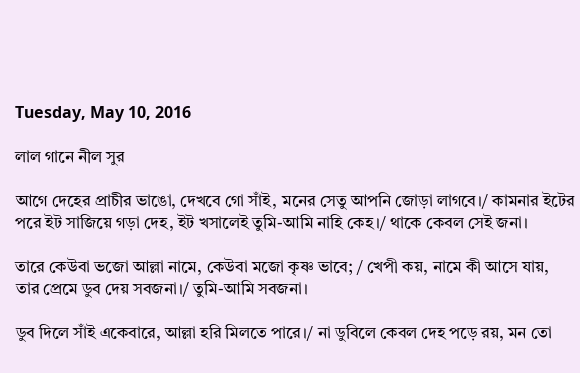Tuesday, May 10, 2016

লাল গানে নীল সুর

আগে দেহের প্রাচীর ভাঙো, দেখবে গো সাঁই, মনের সেতু আপনি জোড়া লাগবে।/ কামনার ইটের পরে ইট সাজিয়ে গড়া দেহ, ইট খসালেই তুমি-আমি নাহি কেহ।/ থাকে কেবল সেই জনা।

তারে কেউবা ভজো আল্লা নামে, কেউবা মজো কৃষ্ণ ভাবে; / খেপী কয়, নামে কী আসে যায়,
তার প্রেমে ডুব দেয় সবজনা।/ তুমি-আমি সবজনা।

ডুব দিলে সাঁই একেবারে, আল্লা হরি মিলতে পারে।/ না ডুবিলে কেবল দেহ পড়ে রয়, মন তো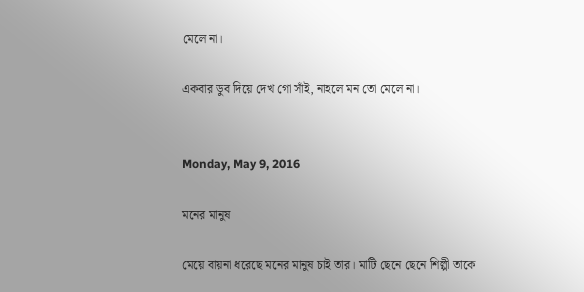মেলে না।

একবার ডুব দিয়ে দেখ গো সাঁই, নাহলে মন তো মেলে না।


Monday, May 9, 2016

মনের মানুষ

মেয়ে বায়না ধরেছে মনের মানুষ চাই তার। মাটি ছেনে ছেনে শিল্পী তাকে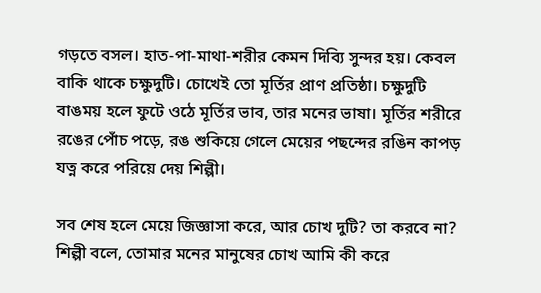গড়তে বসল। হাত-পা-মাথা-শরীর কেমন দিব্যি সুন্দর হয়। কেবল বাকি থাকে চক্ষুদুটি। চোখেই তো মূর্তির প্রাণ প্রতিষ্ঠা। চক্ষুদুটি বাঙময় হলে ফুটে ওঠে মূর্তির ভাব, তার মনের ভাষা। মূর্তির শরীরে রঙের পোঁচ পড়ে, রঙ শুকিয়ে গেলে মেয়ের পছন্দের রঙিন কাপড় যত্ন করে পরিয়ে দেয় শিল্পী।

সব শেষ হলে মেয়ে জিজ্ঞাসা করে, আর চোখ দুটি? তা করবে না? শিল্পী বলে, তোমার মনের মানুষের চোখ আমি কী করে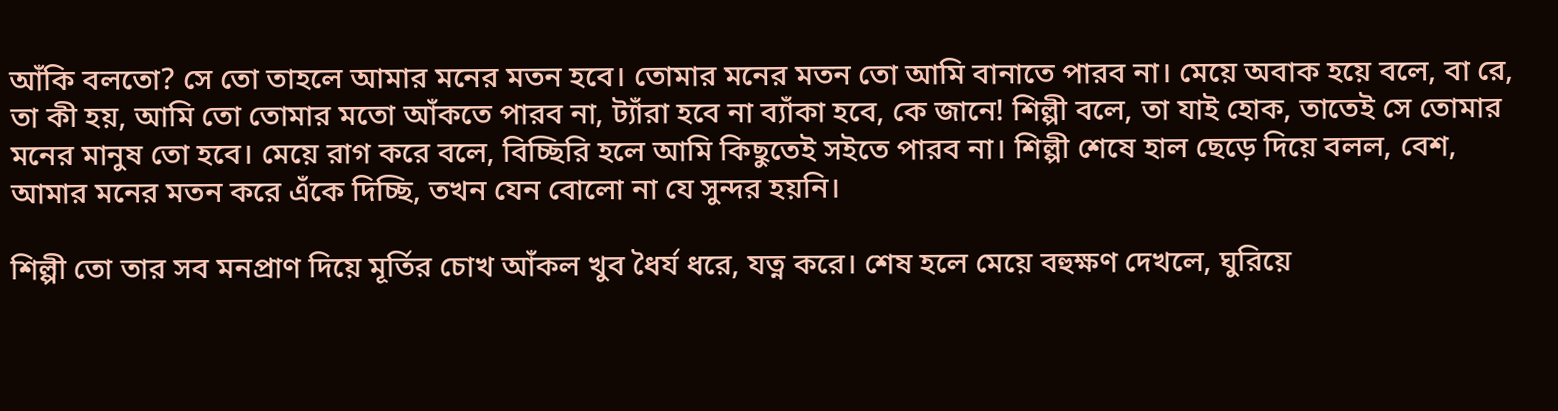আঁকি বলতো? সে তো তাহলে আমার মনের মতন হবে। তোমার মনের মতন তো আমি বানাতে পারব না। মেয়ে অবাক হয়ে বলে, বা রে, তা কী হয়, আমি তো তোমার মতো আঁকতে পারব না, ট্যাঁরা হবে না ব্যাঁকা হবে, কে জানে! শিল্পী বলে, তা যাই হোক, তাতেই সে তোমার মনের মানুষ তো হবে। মেয়ে রাগ করে বলে, বিচ্ছিরি হলে আমি কিছুতেই সইতে পারব না। শিল্পী শেষে হাল ছেড়ে দিয়ে বলল, বেশ, আমার মনের মতন করে এঁকে দিচ্ছি, তখন যেন বোলো না যে সুন্দর হয়নি।

শিল্পী তো তার সব মনপ্রাণ দিয়ে মূর্তির চোখ আঁকল খুব ধৈর্য ধরে, যত্ন করে। শেষ হলে মেয়ে বহুক্ষণ দেখলে, ঘুরিয়ে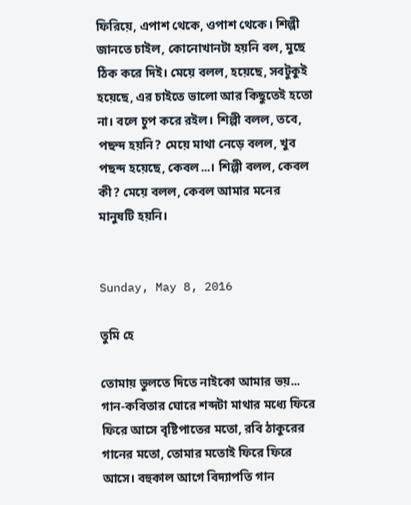ফিরিয়ে, এপাশ থেকে, ওপাশ থেকে। শিল্পী জানতে চাইল, কোনোখানটা হয়নি বল, মুছে ঠিক করে দিই। মেয়ে বলল, হয়েছে, সবটুকুই হয়েছে, এর চাইতে ভালো আর কিছুতেই হতো না। বলে চুপ করে রইল। শিল্পী বলল, তবে, পছন্দ হয়নি? মেয়ে মাথা নেড়ে বলল, খুব পছন্দ হয়েছে, কেবল...। শিল্পী বলল, কেবল কী? মেয়ে বলল, কেবল আমার মনের মানুষটি হয়নি।


Sunday, May 8, 2016

তুমি হে

তোমায় ভুলতে দিতে নাইকো আমার ভয়... গান-কবিতার ঘোরে শব্দটা মাথার মধ্যে ফিরে ফিরে আসে বৃষ্টিপাতের মতো, রবি ঠাকুরের গানের মতো, তোমার মতোই ফিরে ফিরে আসে। বহুকাল আগে বিদ্যাপতি গান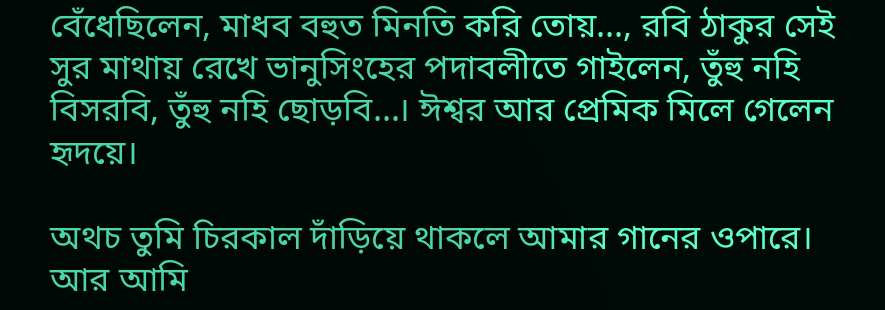বেঁধেছিলেন, মাধব বহুত মিনতি করি তোয়..., রবি ঠাকুর সেই সুর মাথায় রেখে ভানুসিংহের পদাবলীতে গাইলেন, তুঁহু নহি বিসরবি, তুঁহু নহি ছোড়বি...। ঈশ্বর আর প্রেমিক মিলে গেলেন হৃদয়ে।

অথচ তুমি চিরকাল দাঁড়িয়ে থাকলে আমার গানের ওপারে। আর আমি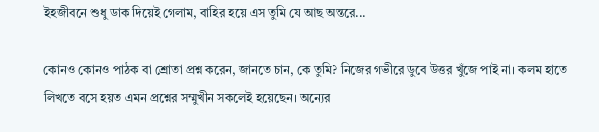ইহজীবনে শুধু ডাক দিয়েই গেলাম, বাহির হয়ে এস তুমি যে আছ অন্তরে...

কোনও কোনও পাঠক বা শ্রোতা প্রশ্ন করেন, জানতে চান, কে তুমি? নিজের গভীরে ডুবে উত্তর খুঁজে পাই না। কলম হাতে লিখতে বসে হয়ত এমন প্রশ্নের সম্মুখীন সকলেই হয়েছেন। অন্যের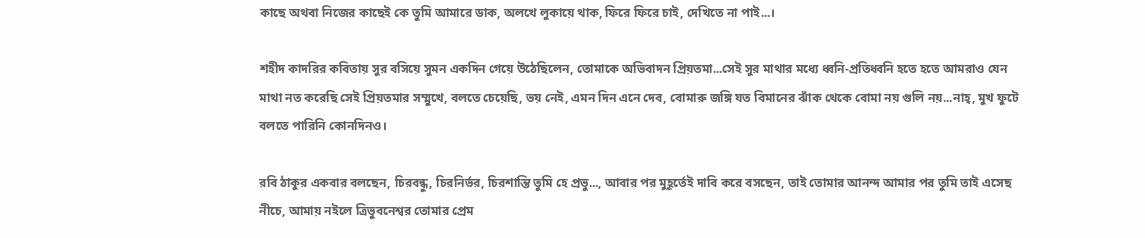কাছে অথবা নিজের কাছেই কে তুমি আমারে ডাক, অলখে লুকায়ে থাক, ফিরে ফিরে চাই, দেখিতে না পাই...।

শহীদ কাদরির কবিতায় সুর বসিয়ে সুমন একদিন গেয়ে উঠেছিলেন, তোমাকে অভিবাদন প্রিয়তমা...সেই সুর মাথার মধ্যে ধ্বনি-প্রতিধ্বনি হতে হতে আমরাও যেন মাথা নত করেছি সেই প্রিয়তমার সম্মুখে, বলতে চেয়েছি, ভয় নেই, এমন দিন এনে দেব, বোমারু জঙ্গি যত বিমানের ঝাঁক থেকে বোমা নয় গুলি নয়...নাহ্‌, মুখ ফুটে বলতে পারিনি কোনদিনও।

রবি ঠাকুর একবার বলছেন, চিরবন্ধু, চিরনির্ভর, চিরশান্তি তুমি হে প্রভু..., আবার পর মুহূর্তেই দাবি করে বসছেন, তাই তোমার আনন্দ আমার পর তুমি তাই এসেছ নীচে, আমায় নইলে ত্রিভুবনেশ্বর তোমার প্রেম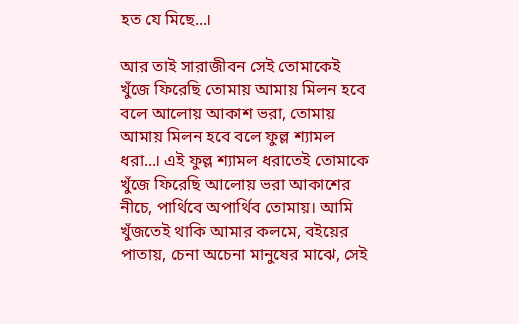হত যে মিছে...।

আর তাই সারাজীবন সেই তোমাকেই খুঁজে ফিরেছি তোমায় আমায় মিলন হবে বলে আলোয় আকাশ ভরা, তোমায় আমায় মিলন হবে বলে ফুল্ল শ্যামল ধরা...। এই ফুল্ল শ্যামল ধরাতেই তোমাকে খুঁজে ফিরেছি আলোয় ভরা আকাশের নীচে, পার্থিবে অপার্থিব তোমায়। আমি খুঁজতেই থাকি আমার কলমে, বইয়ের পাতায়, চেনা অচেনা মানুষের মাঝে, সেই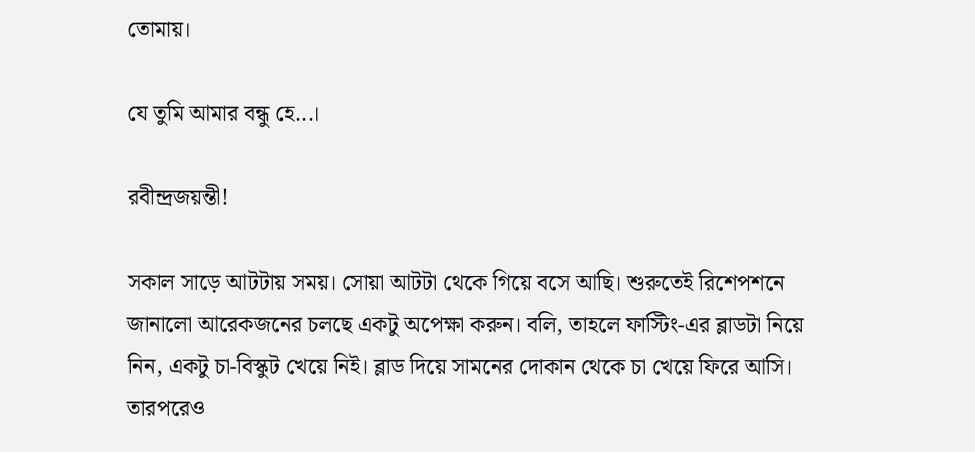তোমায়।

যে তুমি আমার বন্ধু হে...।

রবীন্দ্রজয়ন্তী!

সকাল সাড়ে আটটায় সময়। সোয়া আটটা থেকে গিয়ে বসে আছি। শুরুতেই রিশেপশনে জানালো আরেকজনের চলছে একটু অপেক্ষা করুন। বলি, তাহলে ফাস্টিং-এর ব্লাডটা নিয়ে নিন, একটু চা-বিস্কুট খেয়ে নিই। ব্লাড দিয়ে সামনের দোকান থেকে চা খেয়ে ফিরে আসি। তারপরেও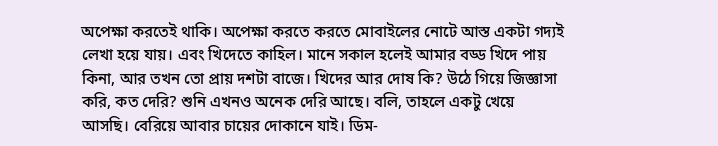অপেক্ষা করতেই থাকি। অপেক্ষা করতে করতে মোবাইলের নোটে আস্ত একটা গদ্যই লেখা হয়ে যায়। এবং খিদেতে কাহিল। মানে সকাল হলেই আমার বড্ড খিদে পায় কিনা, আর তখন তো প্রায় দশটা বাজে। খিদের আর দোষ কি? উঠে গিয়ে জিজ্ঞাসা করি, কত দেরি? শুনি এখনও অনেক দেরি আছে। বলি, তাহলে একটু খেয়ে আসছি। বেরিয়ে আবার চায়ের দোকানে যাই। ডিম-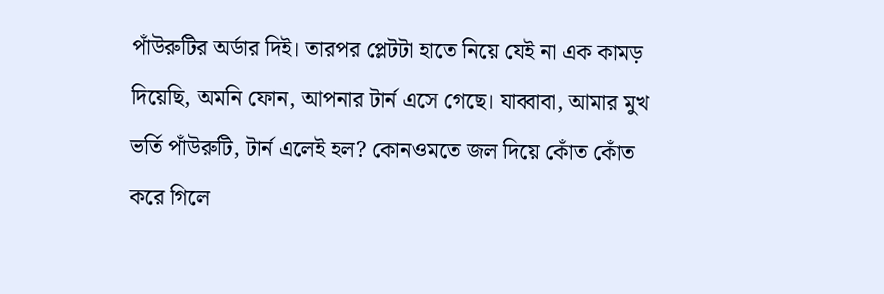পাঁউরুটির অর্ডার দিই। তারপর প্লেটটা হাতে নিয়ে যেই না এক কামড় দিয়েছি, অমনি ফোন, আপনার টার্ন এসে গেছে। যাব্বাবা, আমার মুখ ভর্তি পাঁউরুটি, টার্ন এলেই হল? কোনওমতে জল দিয়ে কোঁত কোঁত করে গিলে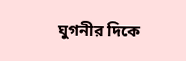ঘুগনীর দিকে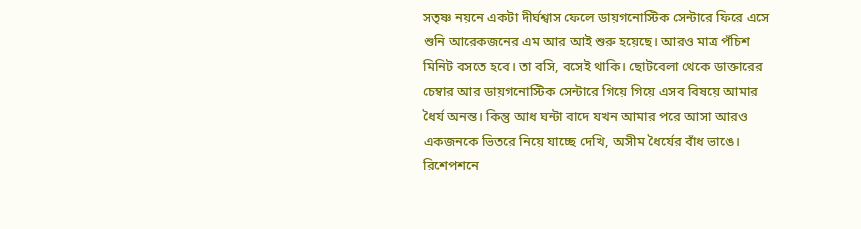সতৃষ্ণ নয়নে একটা দীর্ঘশ্বাস ফেলে ডায়গনোস্টিক সেন্টারে ফিরে এসে শুনি আরেকজনের এম আর আই শুরু হয়েছে। আরও মাত্র পঁচিশ মিনিট বসতে হবে। তা বসি, বসেই থাকি। ছোটবেলা থেকে ডাক্তারের চেম্বার আর ডায়গনোস্টিক সেন্টারে গিয়ে গিয়ে এসব বিষয়ে আমার ধৈর্য অনন্ত। কিন্তু আধ ঘন্টা বাদে যখন আমার পরে আসা আরও একজনকে ভিতরে নিয়ে যাচ্ছে দেখি, অসীম ধৈর্যের বাঁধ ভাঙে। রিশেপশনে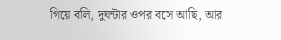গিয়ে বলি, দুঘন্টার ওপর বসে আছি, আর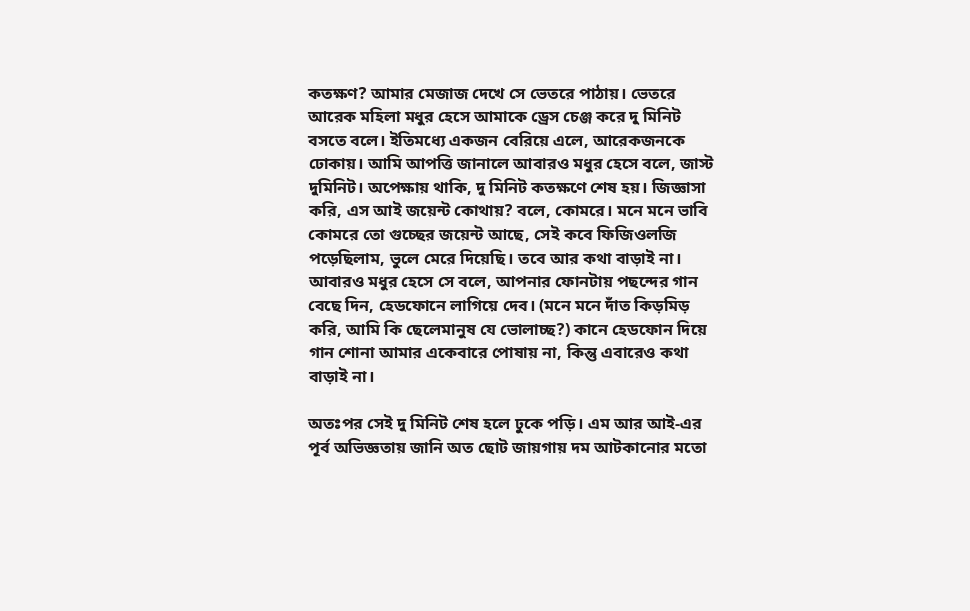কতক্ষণ? আমার মেজাজ দেখে সে ভেতরে পাঠায়। ভেতরে আরেক মহিলা মধুর হেসে আমাকে ড্রেস চেঞ্জ করে দু মিনিট বসতে বলে। ইতিমধ্যে একজন বেরিয়ে এলে, আরেকজনকে ঢোকায়। আমি আপত্তি জানালে আবারও মধুর হেসে বলে, জাস্ট দুমিনিট। অপেক্ষায় থাকি, দু মিনিট কতক্ষণে শেষ হয়। জিজ্ঞাসা করি, এস আই জয়েন্ট কোথায়? বলে, কোমরে। মনে মনে ভাবি কোমরে তো গুচ্ছের জয়েন্ট আছে, সেই কবে ফিজিওলজি পড়েছিলাম, ভুলে মেরে দিয়েছি। তবে আর কথা বাড়াই না। আবারও মধুর হেসে সে বলে, আপনার ফোনটায় পছন্দের গান বেছে দিন, হেডফোনে লাগিয়ে দেব। (মনে মনে দাঁত কিড়মিড় করি, আমি কি ছেলেমানুষ যে ভোলাচ্ছ?) কানে হেডফোন দিয়ে গান শোনা আমার একেবারে পোষায় না, কিন্তু এবারেও কথা বাড়াই না।

অতঃপর সেই দু মিনিট শেষ হলে ঢুকে পড়ি। এম আর আই-এর পূর্ব অভিজ্ঞতায় জানি অত ছোট জায়গায় দম আটকানোর মতো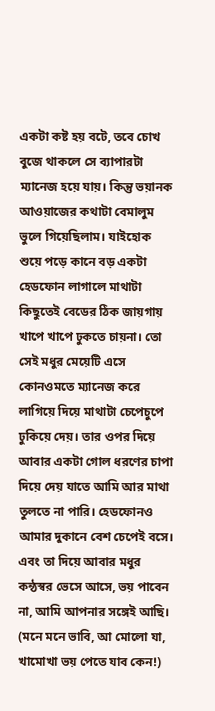একটা কষ্ট হয় বটে, তবে চোখ বুজে থাকলে সে ব্যাপারটা ম্যানেজ হয়ে যায়। কিন্তু ভয়ানক আওয়াজের কথাটা বেমালুম ভুলে গিয়েছিলাম। যাইহোক শুয়ে পড়ে কানে বড় একটা হেডফোন লাগালে মাথাটা কিছুতেই বেডের ঠিক জায়গায় খাপে খাপে ঢুকতে চায়না। তো সেই মধুর মেয়েটি এসে কোনওমতে ম্যানেজ করে লাগিয়ে দিয়ে মাথাটা চেপেচুপে ঢুকিয়ে দেয়। তার ওপর দিয়ে আবার একটা গোল ধরণের চাপা দিয়ে দেয় যাতে আমি আর মাথা তুলতে না পারি। হেডফোনও আমার দুকানে বেশ চেপেই বসে। এবং তা দিয়ে আবার মধুর কন্ঠস্বর ভেসে আসে, ভয় পাবেন না, আমি আপনার সঙ্গেই আছি। (মনে মনে ভাবি, আ মোলো যা, খামোখা ভয় পেতে যাব কেন!)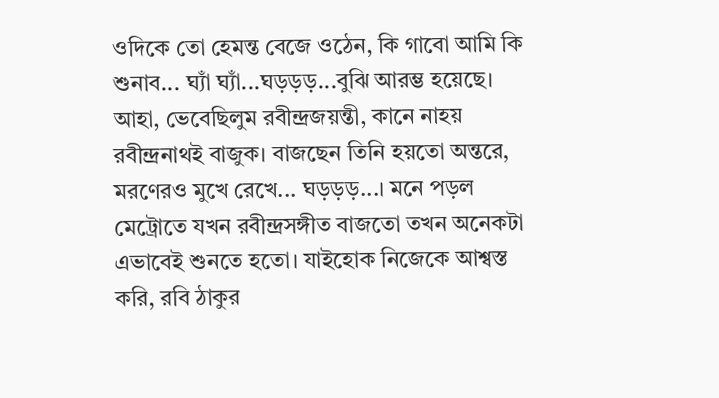ওদিকে তো হেমন্ত বেজে ওঠেন, কি গাবো আমি কি শুনাব... ঘ্যাঁ ঘ্যাঁ...ঘড়ড়ড়...বুঝি আরম্ভ হয়েছে। আহা, ভেবেছিলুম রবীন্দ্রজয়ন্তী, কানে নাহয় রবীন্দ্রনাথই বাজুক। বাজছেন তিনি হয়তো অন্তরে, মরণেরও মুখে রেখে... ঘড়ড়ড়...। মনে পড়ল মেট্রোতে যখন রবীন্দ্রসঙ্গীত বাজতো তখন অনেকটা এভাবেই শুনতে হতো। যাইহোক নিজেকে আশ্বস্ত করি, রবি ঠাকুর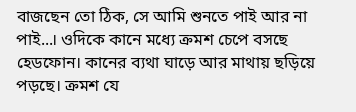বাজছেন তো ঠিক, সে আমি শুনতে পাই আর না পাই...। ওদিকে কানে মধ্যে ক্রমশ চেপে বসছে হেডফোন। কানের ব্যথা ঘাড়ে আর মাথায় ছড়িয়ে পড়ছে। ক্রমশ যে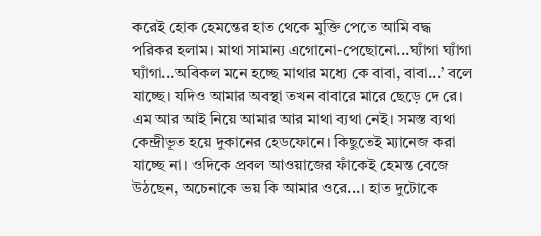করেই হোক হেমন্তের হাত থেকে মুক্তি পেতে আমি বদ্ধ পরিকর হলাম। মাথা সামান্য এগোনো-পেছোনো...ঘ্যাঁগা ঘ্যাঁগা ঘ্যাঁগা...অবিকল মনে হচ্ছে মাথার মধ্যে কে বাবা, বাবা...’ বলে যাচ্ছে। যদিও আমার অবস্থা তখন বাবারে মারে ছেড়ে দে রে। এম আর আই নিয়ে আমার আর মাথা ব্যথা নেই। সমস্ত ব্যথা কেন্দ্রীভূত হয়ে দুকানের হেডফোনে। কিছুতেই ম্যানেজ করা যাচ্ছে না। ওদিকে প্রবল আওয়াজের ফাঁকেই হেমন্ত বেজে উঠছেন, অচেনাকে ভয় কি আমার ওরে...। হাত দুটোকে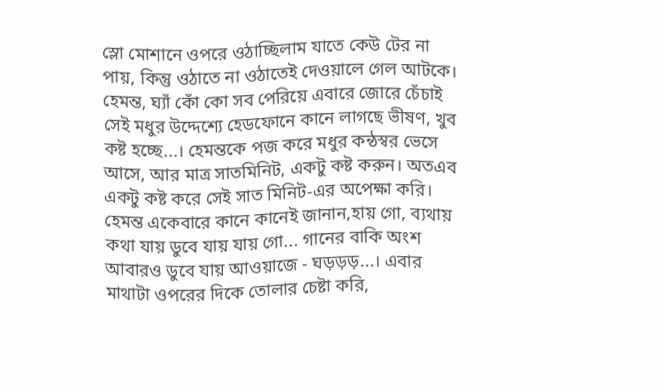স্লো মোশানে ওপরে ওঠাচ্ছিলাম যাতে কেউ টের না পায়, কিন্তু ওঠাতে না ওঠাতেই দেওয়ালে গেল আটকে। হেমন্ত, ঘ্যাঁ কোঁ কো সব পেরিয়ে এবারে জোরে চেঁচাই সেই মধুর উদ্দেশ্যে হেডফোনে কানে লাগছে ভীষণ, খুব কষ্ট হচ্ছে...। হেমন্তকে পজ করে মধুর কন্ঠস্বর ভেসে আসে, আর মাত্র সাতমিনিট, একটু কষ্ট করুন। অতএব একটু কষ্ট করে সেই সাত মিনিট-এর অপেক্ষা করি। হেমন্ত একেবারে কানে কানেই জানান,হায় গো, ব্যথায় কথা যায় ডুবে যায় যায় গো... গানের বাকি অংশ আবারও ডুবে যায় আওয়াজে - ঘড়ড়ড়...। এবার মাথাটা ওপরের দিকে তোলার চেষ্টা করি,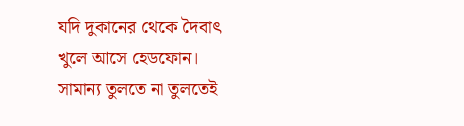যদি দুকানের থেকে দৈবাৎ খুলে আসে হেডফোন। সামান্য তুলতে না তুলতেই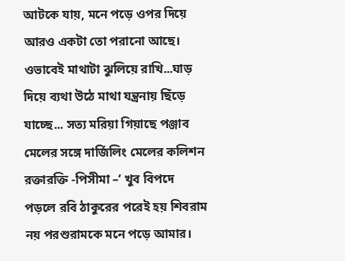আটকে যায়, মনে পড়ে ওপর দিয়ে আরও একটা তো পরানো আছে। ওভাবেই মাথাটা ঝুলিয়ে রাখি...ঘাড় দিয়ে ব্যথা উঠে মাথা যন্ত্রনায় ছিঁড়ে যাচ্ছে... সত্য মরিয়া গিয়াছে পঞ্জাব মেলের সঙ্গে দার্জিলিং মেলের কলিশন রক্তারক্তি -পিসীমা –’ খুব বিপদে পড়লে রবি ঠাকুরের পরেই হয় শিবরাম নয় পরশুরামকে মনে পড়ে আমার।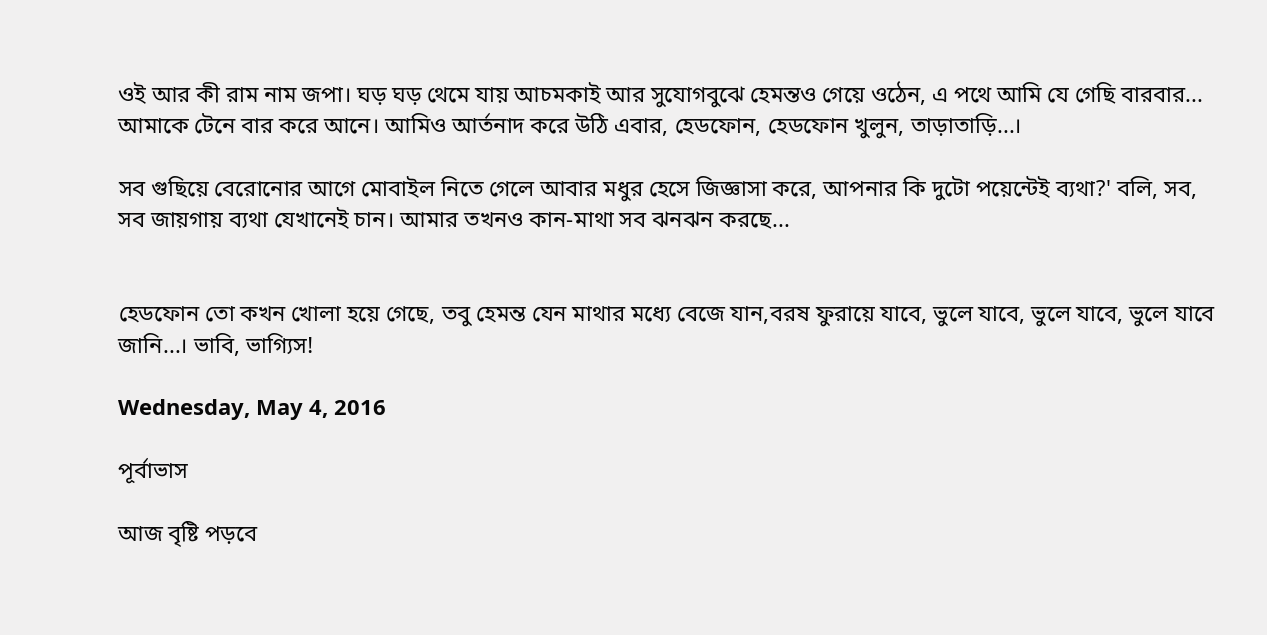ওই আর কী রাম নাম জপা। ঘড় ঘড় থেমে যায় আচমকাই আর সুযোগবুঝে হেমন্তও গেয়ে ওঠেন, এ পথে আমি যে গেছি বারবার... আমাকে টেনে বার করে আনে। আমিও আর্তনাদ করে উঠি এবার, হেডফোন, হেডফোন খুলুন, তাড়াতাড়ি...।

সব গুছিয়ে বেরোনোর আগে মোবাইল নিতে গেলে আবার মধুর হেসে জিজ্ঞাসা করে, আপনার কি দুটো পয়েন্টেই ব্যথা?' বলি, সব, সব জায়গায় ব্যথা যেখানেই চান। আমার তখনও কান-মাথা সব ঝনঝন করছে...


হেডফোন তো কখন খোলা হয়ে গেছে, তবু হেমন্ত যেন মাথার মধ্যে বেজে যান,বরষ ফুরায়ে যাবে, ভুলে যাবে, ভুলে যাবে, ভুলে যাবে জানি...। ভাবি, ভাগ্যিস!

Wednesday, May 4, 2016

পূর্বাভাস

আজ বৃষ্টি পড়বে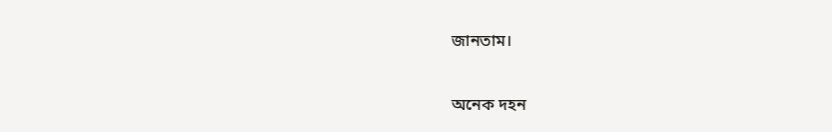জানতাম।

অনেক দহন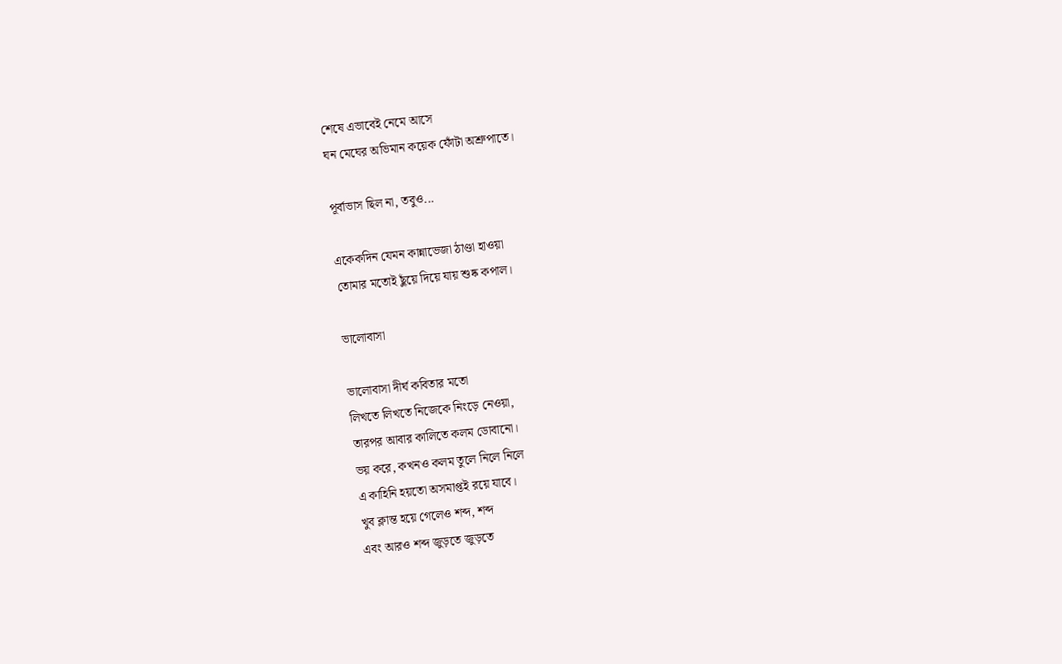শেষে এভাবেই নেমে আসে
ঘন মেঘের অভিমান কয়েক ফোঁটা অশ্রুপাতে।

পূর্বাভাস ছিল না, তবুও...

একেকদিন যেমন কান্নাভেজা ঠাণ্ডা হাওয়া
তোমার মতোই ছুঁয়ে দিয়ে যায় শুষ্ক কপাল।

ভালোবাসা

ভালোবাসা দীর্ঘ কবিতার মতো
লিখতে লিখতে নিজেকে নিংড়ে নেওয়া,
তারপর আবার কালিতে কলম ডোবানো।
ভয় করে, কখনও কলম তুলে নিলে নিলে
এ কাহিনি হয়তো অসমাপ্তই রয়ে যাবে।
খুব ক্লান্ত হয়ে গেলেও শব্দ, শব্দ
এবং আরও শব্দ জুড়তে জুড়তে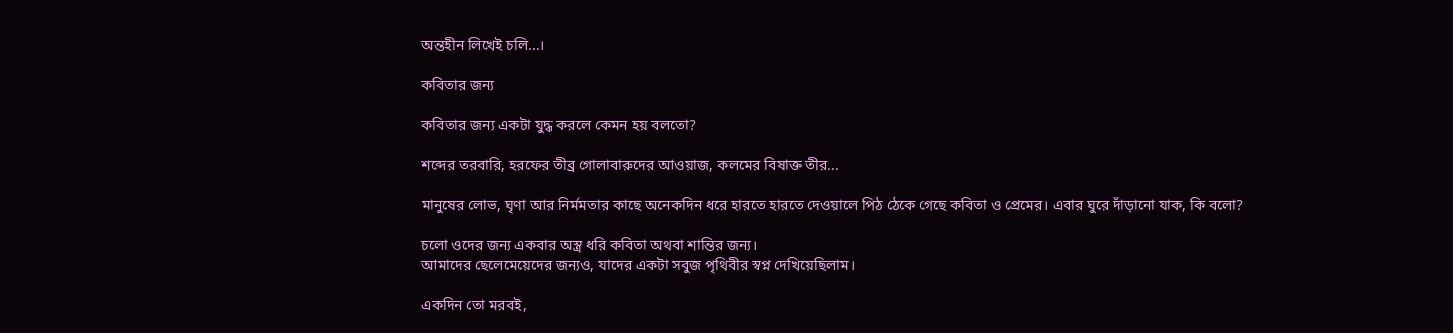অন্তহীন লিখেই চলি...।

কবিতার জন্য

কবিতার জন্য একটা যুদ্ধ করলে কেমন হয় বলতো?

শব্দের তরবারি, হরফের তীব্র গোলাবারুদের আওয়াজ, কলমের বিষাক্ত তীর...

মানুষের লোভ, ঘৃণা আর নির্মমতার কাছে অনেকদিন ধরে হারতে হারতে দেওয়ালে পিঠ ঠেকে গেছে কবিতা ও প্রেমের। এবার ঘুরে দাঁড়ানো যাক, কি বলো?

চলো ওদের জন্য একবার অস্ত্র ধরি কবিতা অথবা শান্তির জন্য।
আমাদের ছেলেমেয়েদের জন্যও, যাদের একটা সবুজ পৃথিবীর স্বপ্ন দেখিয়েছিলাম।

একদিন তো মরবই,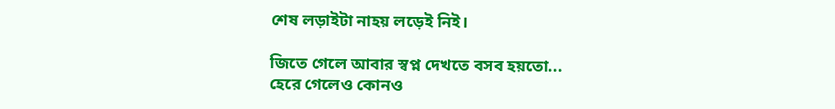শেষ লড়াইটা নাহয় লড়েই নিই।

জিতে গেলে আবার স্বপ্ন দেখতে বসব হয়তো...
হেরে গেলেও কোনও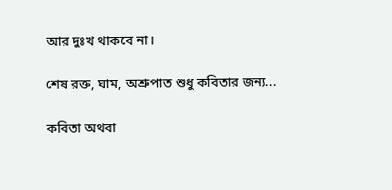আর দুঃখ থাকবে না।

শেষ রক্ত, ঘাম, অশ্রুপাত শুধু কবিতার জন্য...

কবিতা অথবা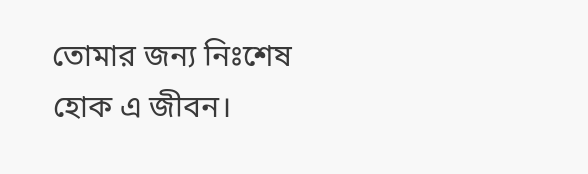তোমার জন্য নিঃশেষ হোক এ জীবন।